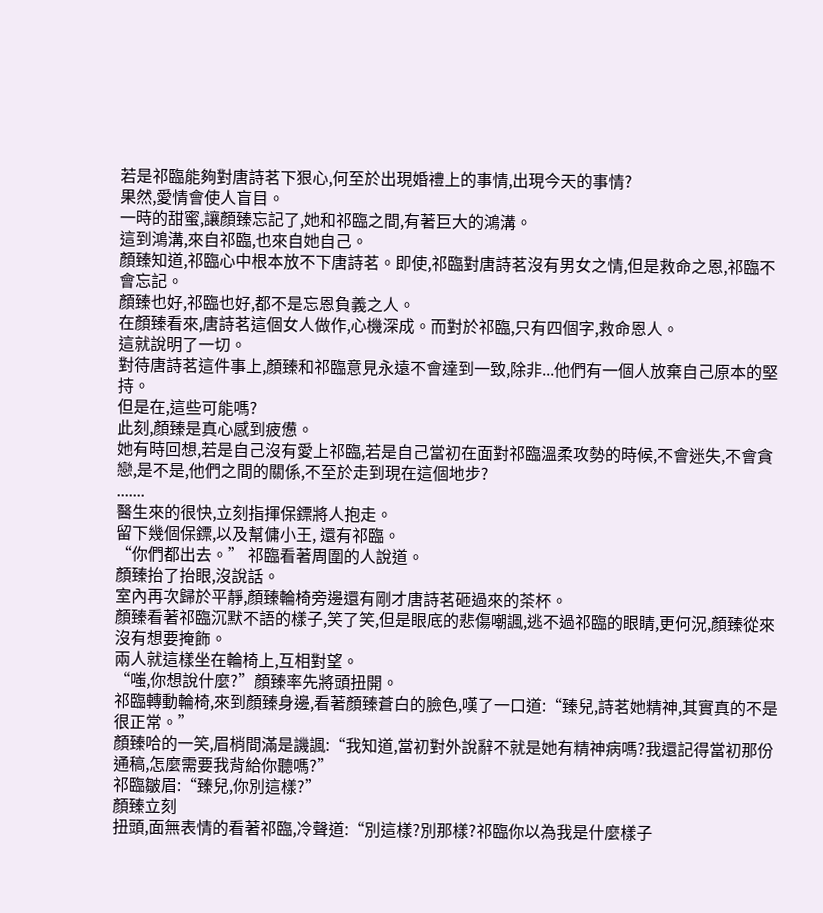若是祁臨能夠對唐詩茗下狠心,何至於出現婚禮上的事情,出現今天的事情?
果然,愛情會使人盲目。
一時的甜蜜,讓顏臻忘記了,她和祁臨之間,有著巨大的鴻溝。
這到鴻溝,來自祁臨,也來自她自己。
顏臻知道,祁臨心中根本放不下唐詩茗。即使,祁臨對唐詩茗沒有男女之情,但是救命之恩,祁臨不會忘記。
顏臻也好,祁臨也好,都不是忘恩負義之人。
在顏臻看來,唐詩茗這個女人做作,心機深成。而對於祁臨,只有四個字,救命恩人。
這就說明了一切。
對待唐詩茗這件事上,顏臻和祁臨意見永遠不會達到一致,除非...他們有一個人放棄自己原本的堅持。
但是在,這些可能嗎?
此刻,顏臻是真心感到疲憊。
她有時回想,若是自己沒有愛上祁臨,若是自己當初在面對祁臨溫柔攻勢的時候,不會迷失,不會貪戀,是不是,他們之間的關係,不至於走到現在這個地步?
.......
醫生來的很快,立刻指揮保鏢將人抱走。
留下幾個保鏢,以及幫傭小王, 還有祁臨。
“你們都出去。” 祁臨看著周圍的人說道。
顏臻抬了抬眼,沒說話。
室內再次歸於平靜,顏臻輪椅旁邊還有剛才唐詩茗砸過來的茶杯。
顏臻看著祁臨沉默不語的樣子,笑了笑,但是眼底的悲傷嘲諷,逃不過祁臨的眼睛,更何況,顏臻從來沒有想要掩飾。
兩人就這樣坐在輪椅上,互相對望。
“嗤,你想說什麼?”顏臻率先將頭扭開。
祁臨轉動輪椅,來到顏臻身邊,看著顏臻蒼白的臉色,嘆了一口道:“臻兒,詩茗她精神,其實真的不是很正常。”
顏臻哈的一笑,眉梢間滿是譏諷:“我知道,當初對外說辭不就是她有精神病嗎?我還記得當初那份通稿,怎麼需要我背給你聽嗎?”
祁臨皺眉:“臻兒,你別這樣?”
顏臻立刻
扭頭,面無表情的看著祁臨,冷聲道:“別這樣?別那樣?祁臨你以為我是什麼樣子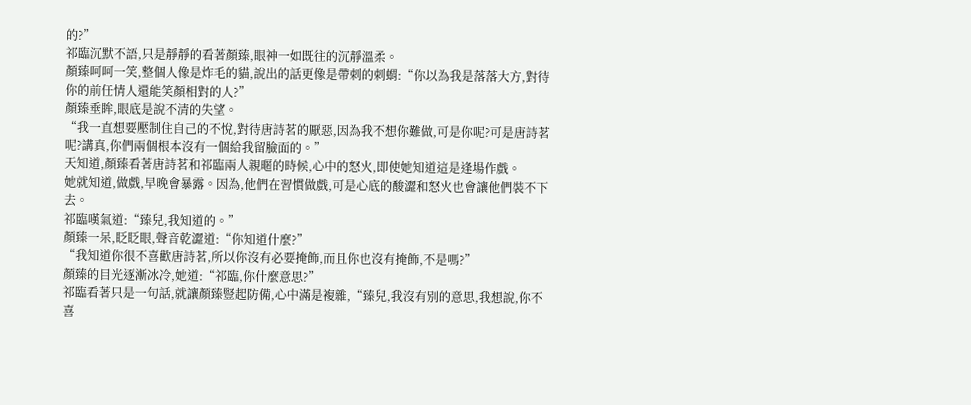的?”
祁臨沉默不語,只是靜靜的看著顏臻,眼神一如既往的沉靜溫柔。
顏臻呵呵一笑,整個人像是炸毛的貓,說出的話更像是帶刺的刺蝟:“你以為我是落落大方,對待你的前任情人還能笑顏相對的人?”
顏臻垂眸,眼底是說不清的失望。
“我一直想要壓制住自己的不悅,對待唐詩茗的厭惡,因為我不想你難做,可是你呢?可是唐詩茗呢?講真,你們兩個根本沒有一個給我留臉面的。”
天知道,顏臻看著唐詩茗和祁臨兩人親暱的時候,心中的怒火,即使她知道這是逢場作戲。
她就知道,做戲,早晚會暴露。因為,他們在習慣做戲,可是心底的酸澀和怒火也會讓他們裝不下去。
祁臨嘆氣道:“臻兒,我知道的。”
顏臻一呆,眨眨眼,聲音乾澀道:“你知道什麼?”
“我知道你很不喜歡唐詩茗,所以你沒有必要掩飾,而且你也沒有掩飾,不是嗎?”
顏臻的目光逐漸冰冷,她道:“祁臨,你什麼意思?”
祁臨看著只是一句話,就讓顏臻豎起防備,心中滿是複雜,“臻兒,我沒有別的意思,我想說,你不喜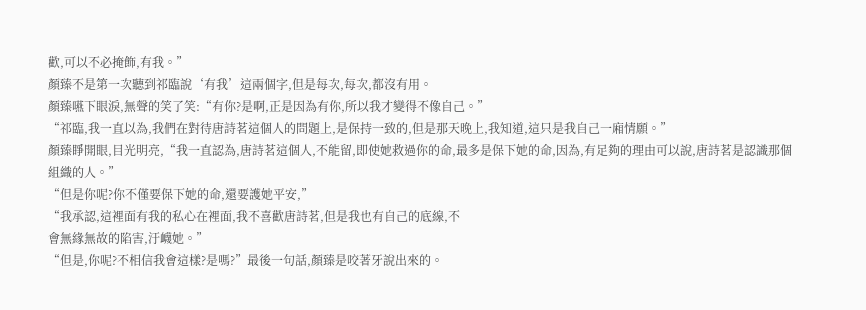歡,可以不必掩飾,有我。”
顏臻不是第一次聽到祁臨說‘有我’這兩個字,但是每次,每次,都沒有用。
顏臻嚥下眼淚,無聲的笑了笑:“有你?是啊,正是因為有你,所以我才變得不像自己。”
“祁臨,我一直以為,我們在對待唐詩茗這個人的問題上,是保持一致的,但是那天晚上,我知道,這只是我自己一廂情願。”
顏臻睜開眼,目光明亮,“我一直認為,唐詩茗這個人,不能留,即使她救過你的命,最多是保下她的命,因為,有足夠的理由可以說,唐詩茗是認識那個組織的人。”
“但是你呢?你不僅要保下她的命,還要護她平安,”
“我承認,這裡面有我的私心在裡面,我不喜歡唐詩茗,但是我也有自己的底線,不
會無緣無故的陷害,汙衊她。”
“但是,你呢?不相信我會這樣?是嗎?”最後一句話,顏臻是咬著牙說出來的。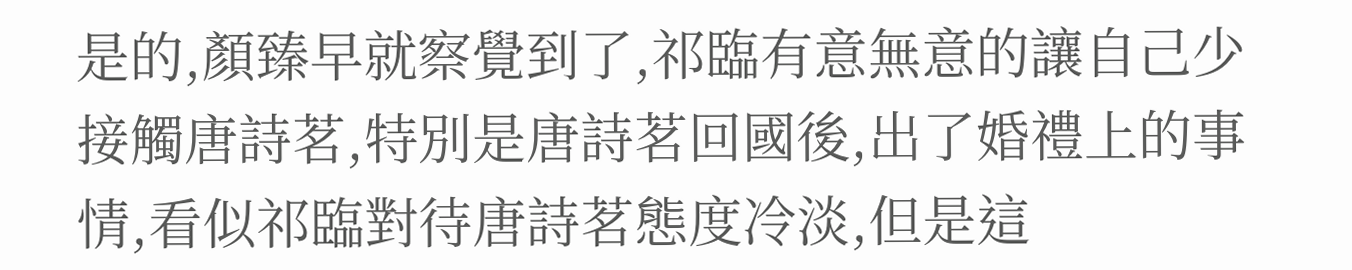是的,顏臻早就察覺到了,祁臨有意無意的讓自己少接觸唐詩茗,特別是唐詩茗回國後,出了婚禮上的事情,看似祁臨對待唐詩茗態度冷淡,但是這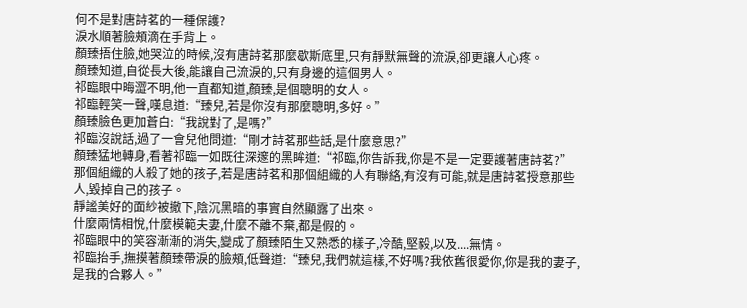何不是對唐詩茗的一種保護?
淚水順著臉頰滴在手背上。
顏臻捂住臉,她哭泣的時候,沒有唐詩茗那麼歇斯底里,只有靜默無聲的流淚,卻更讓人心疼。
顏臻知道,自從長大後,能讓自己流淚的,只有身邊的這個男人。
祁臨眼中晦澀不明,他一直都知道,顏臻,是個聰明的女人。
祁臨輕笑一聲,嘆息道:“臻兒,若是你沒有那麼聰明,多好。”
顏臻臉色更加蒼白:“我說對了,是嗎?”
祁臨沒說話,過了一會兒他問道:“剛才詩茗那些話,是什麼意思?”
顏臻猛地轉身,看著祁臨一如既往深邃的黑眸道:“祁臨,你告訴我,你是不是一定要護著唐詩茗?”
那個組織的人殺了她的孩子,若是唐詩茗和那個組織的人有聯絡,有沒有可能,就是唐詩茗授意那些人,毀掉自己的孩子。
靜謐美好的面紗被撤下,陰沉黑暗的事實自然顯露了出來。
什麼兩情相悅,什麼模範夫妻,什麼不離不棄,都是假的。
祁臨眼中的笑容漸漸的消失,變成了顏臻陌生又熟悉的樣子,冷酷,堅毅,以及....無情。
祁臨抬手,撫摸著顏臻帶淚的臉頰,低聲道:“臻兒,我們就這樣,不好嗎?我依舊很愛你,你是我的妻子,是我的合夥人。”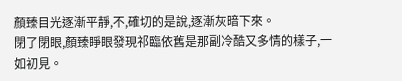顏臻目光逐漸平靜,不,確切的是說,逐漸灰暗下來。
閉了閉眼,顏臻睜眼發現祁臨依舊是那副冷酷又多情的樣子,一如初見。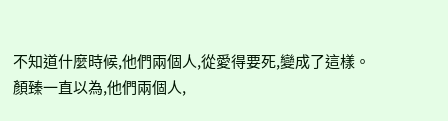不知道什麼時候,他們兩個人,從愛得要死,變成了這樣。
顏臻一直以為,他們兩個人,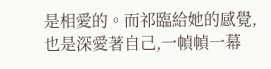是相愛的。而祁臨給她的感覺,也是深愛著自己,一幀幀一幕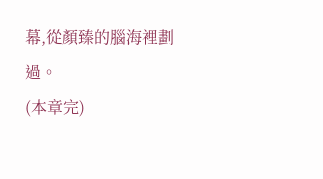幕,從顏臻的腦海裡劃過。
(本章完)